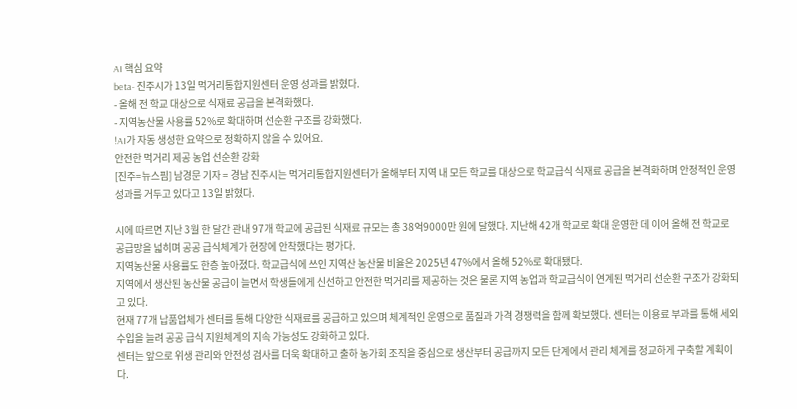AI 핵심 요약
beta- 진주시가 13일 먹거리통합지원센터 운영 성과를 밝혔다.
- 올해 전 학교 대상으로 식재료 공급을 본격화했다.
- 지역농산물 사용률 52%로 확대하며 선순환 구조를 강화했다.
!AI가 자동 생성한 요약으로 정확하지 않을 수 있어요.
안전한 먹거리 제공 농업 선순환 강화
[진주=뉴스핌] 남경문 기자 = 경남 진주시는 먹거리통합지원센터가 올해부터 지역 내 모든 학교를 대상으로 학교급식 식재료 공급을 본격화하며 안정적인 운영 성과를 거두고 있다고 13일 밝혔다.

시에 따르면 지난 3월 한 달간 관내 97개 학교에 공급된 식재료 규모는 총 38억9000만 원에 달했다. 지난해 42개 학교로 확대 운영한 데 이어 올해 전 학교로 공급망을 넓히며 공공 급식체계가 현장에 안착했다는 평가다.
지역농산물 사용률도 한층 높아졌다. 학교급식에 쓰인 지역산 농산물 비율은 2025년 47%에서 올해 52%로 확대됐다.
지역에서 생산된 농산물 공급이 늘면서 학생들에게 신선하고 안전한 먹거리를 제공하는 것은 물론 지역 농업과 학교급식이 연계된 먹거리 선순환 구조가 강화되고 있다.
현재 77개 납품업체가 센터를 통해 다양한 식재료를 공급하고 있으며 체계적인 운영으로 품질과 가격 경쟁력을 함께 확보했다. 센터는 이용료 부과를 통해 세외수입을 늘려 공공 급식 지원체계의 지속 가능성도 강화하고 있다.
센터는 앞으로 위생 관리와 안전성 검사를 더욱 확대하고 출하 농가회 조직을 중심으로 생산부터 공급까지 모든 단계에서 관리 체계를 정교하게 구축할 계획이다.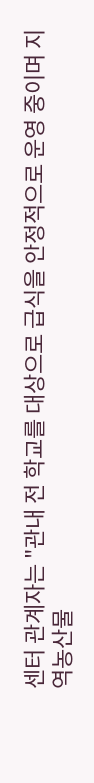센터 관계자는 "관내 전 학교를 대상으로 급식을 안정적으로 운영 중이며 지역농산물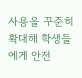사용을 꾸준히 확대해 학생들에게 안전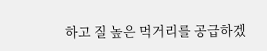하고 질 높은 먹거리를 공급하겠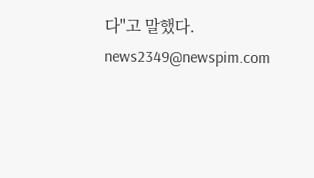다"고 말했다.
news2349@newspim.com